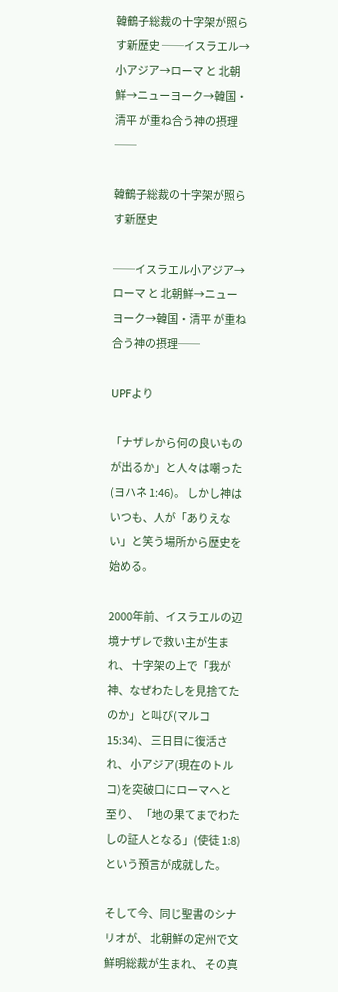韓鶴子総裁の十字架が照らす新歴史 ──イスラエル→小アジア→ローマ と 北朝鮮→ニューヨーク→韓国・清平 が重ね合う神の摂理──

韓鶴子総裁の十字架が照らす新歴史

──イスラエル小アジア→ローマ と 北朝鮮→ニューヨーク→韓国・清平 が重ね合う神の摂理──

UPFより

「ナザレから何の良いものが出るか」と人々は嘲った(ヨハネ 1:46)。 しかし神はいつも、人が「ありえない」と笑う場所から歴史を始める。

2000年前、イスラエルの辺境ナザレで救い主が生まれ、 十字架の上で「我が神、なぜわたしを見捨てたのか」と叫び(マルコ 15:34)、 三日目に復活され、 小アジア(現在のトルコ)を突破口にローマへと至り、 「地の果てまでわたしの証人となる」(使徒 1:8)という預言が成就した。

そして今、同じ聖書のシナリオが、 北朝鮮の定州で文鮮明総裁が生まれ、 その真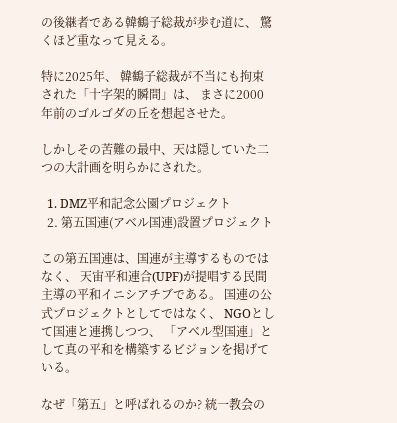の後継者である韓鶴子総裁が歩む道に、 驚くほど重なって見える。

特に2025年、 韓鶴子総裁が不当にも拘束された「十字架的瞬間」は、 まさに2000年前のゴルゴダの丘を想起させた。

しかしその苦難の最中、天は隠していた二つの大計画を明らかにされた。

  1. DMZ平和記念公園プロジェクト
  2. 第五国連(アベル国連)設置プロジェクト

この第五国連は、国連が主導するものではなく、 天宙平和連合(UPF)が提唱する民間主導の平和イニシアチブである。 国連の公式プロジェクトとしてではなく、 NGOとして国連と連携しつつ、 「アベル型国連」として真の平和を構築するビジョンを掲げている。

なぜ「第五」と呼ばれるのか? 統一教会の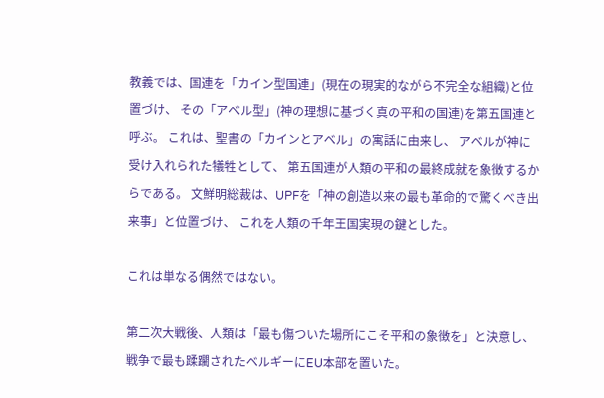教義では、国連を「カイン型国連」(現在の現実的ながら不完全な組織)と位置づけ、 その「アベル型」(神の理想に基づく真の平和の国連)を第五国連と呼ぶ。 これは、聖書の「カインとアベル」の寓話に由来し、 アベルが神に受け入れられた犠牲として、 第五国連が人類の平和の最終成就を象徴するからである。 文鮮明総裁は、UPFを「神の創造以来の最も革命的で驚くべき出来事」と位置づけ、 これを人類の千年王国実現の鍵とした。

これは単なる偶然ではない。

第二次大戦後、人類は「最も傷ついた場所にこそ平和の象徴を」と決意し、 戦争で最も蹂躙されたベルギーにEU本部を置いた。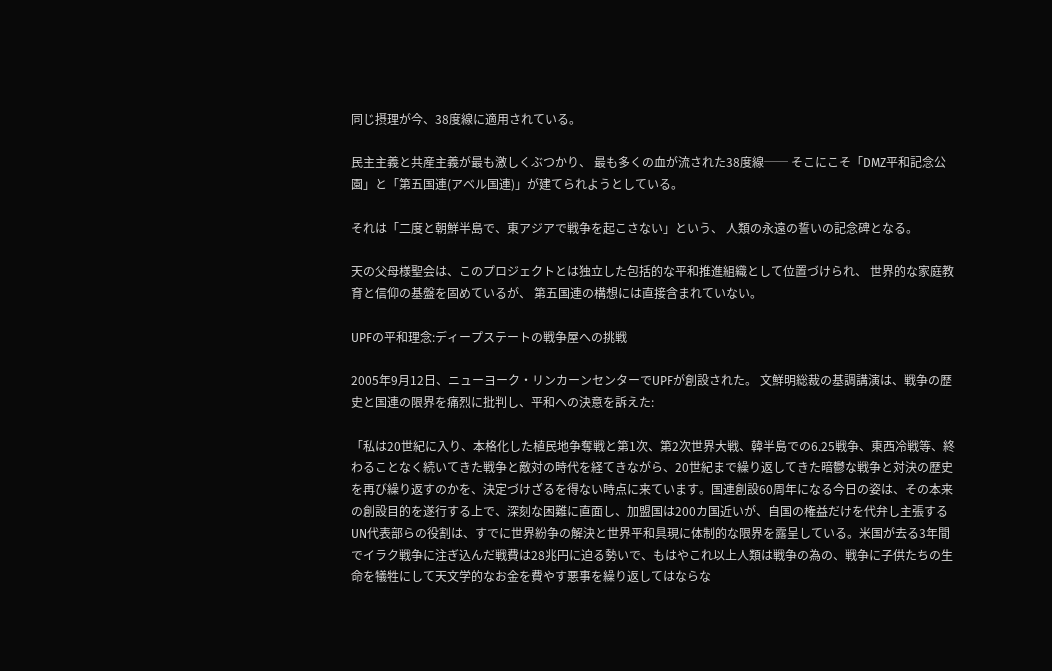同じ摂理が今、38度線に適用されている。

民主主義と共産主義が最も激しくぶつかり、 最も多くの血が流された38度線── そこにこそ「DMZ平和記念公園」と「第五国連(アベル国連)」が建てられようとしている。

それは「二度と朝鮮半島で、東アジアで戦争を起こさない」という、 人類の永遠の誓いの記念碑となる。

天の父母様聖会は、このプロジェクトとは独立した包括的な平和推進組織として位置づけられ、 世界的な家庭教育と信仰の基盤を固めているが、 第五国連の構想には直接含まれていない。

UPFの平和理念:ディープステートの戦争屋への挑戦

2005年9月12日、ニューヨーク・リンカーンセンターでUPFが創設された。 文鮮明総裁の基調講演は、戦争の歴史と国連の限界を痛烈に批判し、平和への決意を訴えた:

「私は20世紀に入り、本格化した植民地争奪戦と第1次、第2次世界大戦、韓半島での6.25戦争、東西冷戦等、終わることなく続いてきた戦争と敵対の時代を経てきながら、20世紀まで繰り返してきた暗鬱な戦争と対決の歴史を再び繰り返すのかを、決定づけざるを得ない時点に来ています。国連創設60周年になる今日の姿は、その本来の創設目的を遂行する上で、深刻な困難に直面し、加盟国は200カ国近いが、自国の権益だけを代弁し主張するUN代表部らの役割は、すでに世界紛争の解決と世界平和具現に体制的な限界を露呈している。米国が去る3年間でイラク戦争に注ぎ込んだ戦費は28兆円に迫る勢いで、もはやこれ以上人類は戦争の為の、戦争に子供たちの生命を犠牲にして天文学的なお金を費やす悪事を繰り返してはならな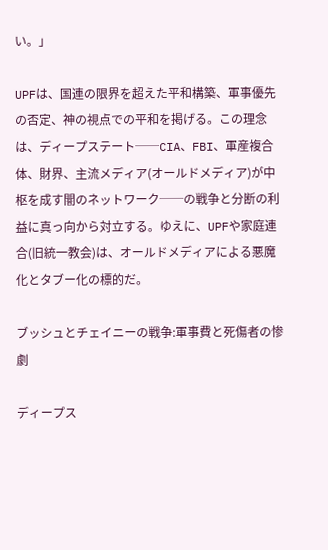い。」

UPFは、国連の限界を超えた平和構築、軍事優先の否定、神の視点での平和を掲げる。この理念は、ディープステート──CIA、FBI、軍産複合体、財界、主流メディア(オールドメディア)が中枢を成す闇のネットワーク──の戦争と分断の利益に真っ向から対立する。ゆえに、UPFや家庭連合(旧統一教会)は、オールドメディアによる悪魔化とタブー化の標的だ。

ブッシュとチェイニーの戦争:軍事費と死傷者の惨劇

ディープス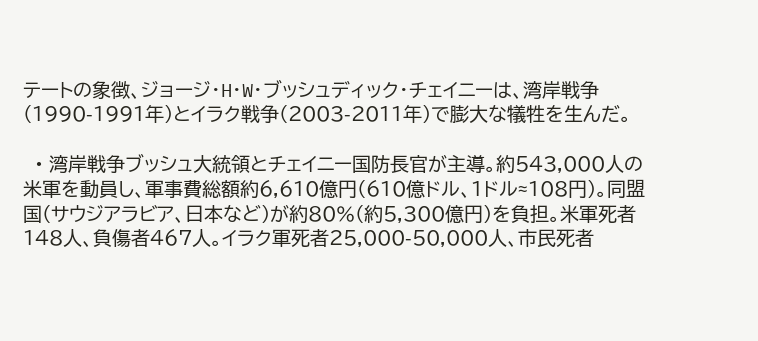テートの象徴、ジョージ・H・W・ブッシュディック・チェイニーは、湾岸戦争(1990-1991年)とイラク戦争(2003-2011年)で膨大な犠牲を生んだ。

  • 湾岸戦争ブッシュ大統領とチェイニー国防長官が主導。約543,000人の米軍を動員し、軍事費総額約6,610億円(610億ドル、1ドル≈108円)。同盟国(サウジアラビア、日本など)が約80%(約5,300億円)を負担。米軍死者148人、負傷者467人。イラク軍死者25,000-50,000人、市民死者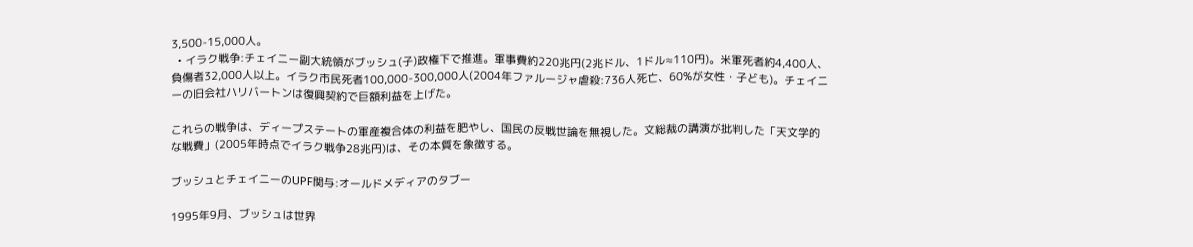3,500-15,000人。
  • イラク戦争:チェイニー副大統領がブッシュ(子)政権下で推進。軍事費約220兆円(2兆ドル、1ドル≈110円)。米軍死者約4,400人、負傷者32,000人以上。イラク市民死者100,000-300,000人(2004年ファルージャ虐殺:736人死亡、60%が女性・子ども)。チェイニーの旧会社ハリバートンは復興契約で巨額利益を上げた。

これらの戦争は、ディープステートの軍産複合体の利益を肥やし、国民の反戦世論を無視した。文総裁の講演が批判した「天文学的な戦費」(2005年時点でイラク戦争28兆円)は、その本質を象徴する。

ブッシュとチェイニーのUPF関与:オールドメディアのタブー

1995年9月、ブッシュは世界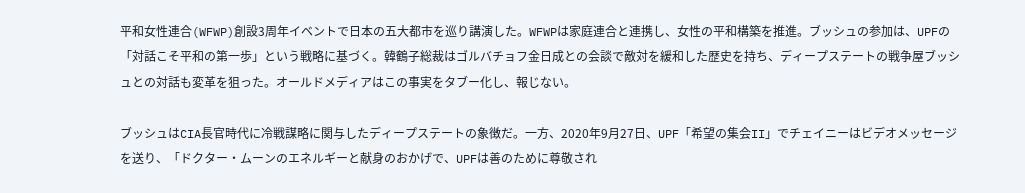平和女性連合(WFWP)創設3周年イベントで日本の五大都市を巡り講演した。WFWPは家庭連合と連携し、女性の平和構築を推進。ブッシュの参加は、UPFの「対話こそ平和の第一歩」という戦略に基づく。韓鶴子総裁はゴルバチョフ金日成との会談で敵対を緩和した歴史を持ち、ディープステートの戦争屋ブッシュとの対話も変革を狙った。オールドメディアはこの事実をタブー化し、報じない。

ブッシュはCIA長官時代に冷戦謀略に関与したディープステートの象徴だ。一方、2020年9月27日、UPF「希望の集会II」でチェイニーはビデオメッセージを送り、「ドクター・ムーンのエネルギーと献身のおかげで、UPFは善のために尊敬され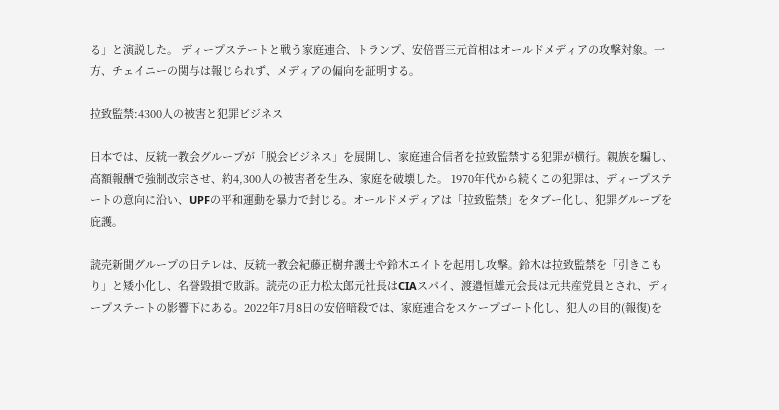る」と演説した。 ディープステートと戦う家庭連合、トランプ、安倍晋三元首相はオールドメディアの攻撃対象。一方、チェイニーの関与は報じられず、メディアの偏向を証明する。

拉致監禁:4300人の被害と犯罪ビジネス

日本では、反統一教会グループが「脱会ビジネス」を展開し、家庭連合信者を拉致監禁する犯罪が横行。親族を騙し、高額報酬で強制改宗させ、約4,300人の被害者を生み、家庭を破壊した。 1970年代から続くこの犯罪は、ディープステートの意向に沿い、UPFの平和運動を暴力で封じる。オールドメディアは「拉致監禁」をタブー化し、犯罪グループを庇護。

読売新聞グループの日テレは、反統一教会紀藤正樹弁護士や鈴木エイトを起用し攻撃。鈴木は拉致監禁を「引きこもり」と矮小化し、名誉毀損で敗訴。読売の正力松太郎元社長はCIAスパイ、渡邉恒雄元会長は元共産党員とされ、ディープステートの影響下にある。2022年7月8日の安倍暗殺では、家庭連合をスケープゴート化し、犯人の目的(報復)を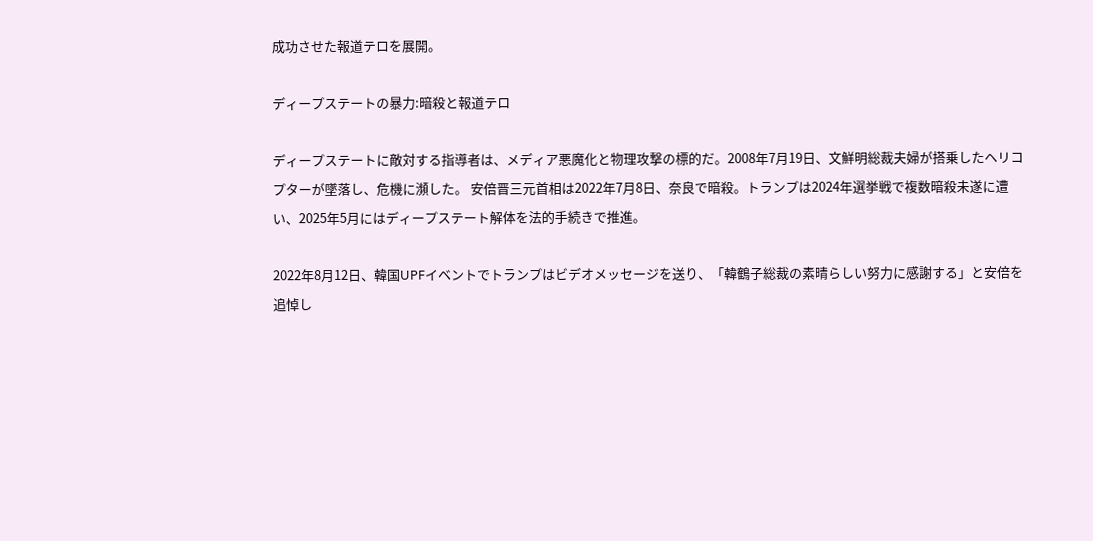成功させた報道テロを展開。

ディープステートの暴力:暗殺と報道テロ

ディープステートに敵対する指導者は、メディア悪魔化と物理攻撃の標的だ。2008年7月19日、文鮮明総裁夫婦が搭乗したヘリコプターが墜落し、危機に瀕した。 安倍晋三元首相は2022年7月8日、奈良で暗殺。トランプは2024年選挙戦で複数暗殺未遂に遭い、2025年5月にはディープステート解体を法的手続きで推進。

2022年8月12日、韓国UPFイベントでトランプはビデオメッセージを送り、「韓鶴子総裁の素晴らしい努力に感謝する」と安倍を追悼し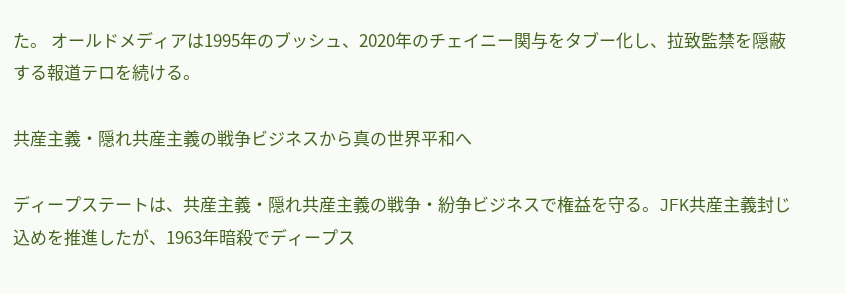た。 オールドメディアは1995年のブッシュ、2020年のチェイニー関与をタブー化し、拉致監禁を隠蔽する報道テロを続ける。

共産主義・隠れ共産主義の戦争ビジネスから真の世界平和へ

ディープステートは、共産主義・隠れ共産主義の戦争・紛争ビジネスで権益を守る。JFK共産主義封じ込めを推進したが、1963年暗殺でディープス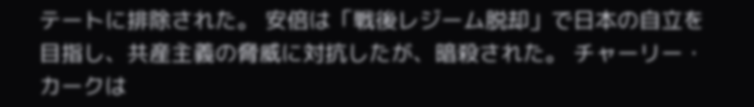テートに排除された。 安倍は「戦後レジーム脱却」で日本の自立を目指し、共産主義の脅威に対抗したが、暗殺された。 チャーリー・カークは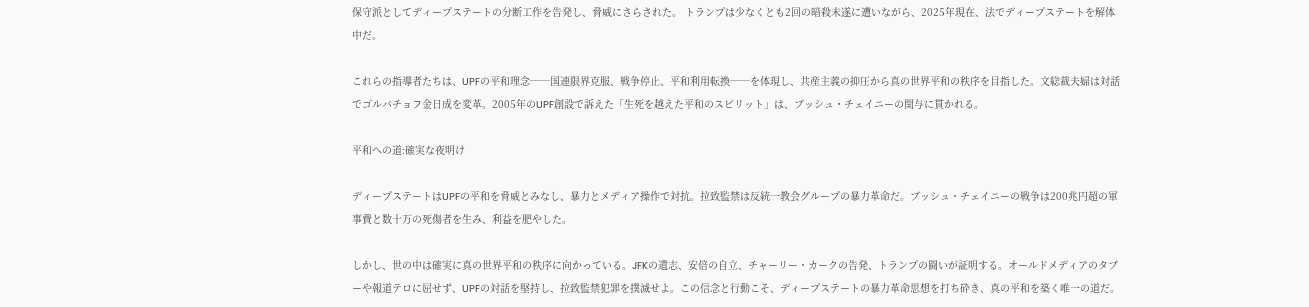保守派としてディープステートの分断工作を告発し、脅威にさらされた。 トランプは少なくとも2回の暗殺未遂に遭いながら、2025年現在、法でディープステートを解体中だ。

これらの指導者たちは、UPFの平和理念──国連限界克服、戦争停止、平和利用転換──を体現し、共産主義の抑圧から真の世界平和の秩序を目指した。文総裁夫婦は対話でゴルバチョフ金日成を変革。2005年のUPF創設で訴えた「生死を越えた平和のスピリット」は、ブッシュ・チェイニーの関与に貫かれる。

平和への道:確実な夜明け

ディープステートはUPFの平和を脅威とみなし、暴力とメディア操作で対抗。拉致監禁は反統一教会グループの暴力革命だ。ブッシュ・チェイニーの戦争は200兆円超の軍事費と数十万の死傷者を生み、利益を肥やした。

しかし、世の中は確実に真の世界平和の秩序に向かっている。JFKの遺志、安倍の自立、チャーリー・カークの告発、トランプの闘いが証明する。オールドメディアのタブーや報道テロに屈せず、UPFの対話を堅持し、拉致監禁犯罪を撲滅せよ。この信念と行動こそ、ディープステートの暴力革命思想を打ち砕き、真の平和を築く唯一の道だ。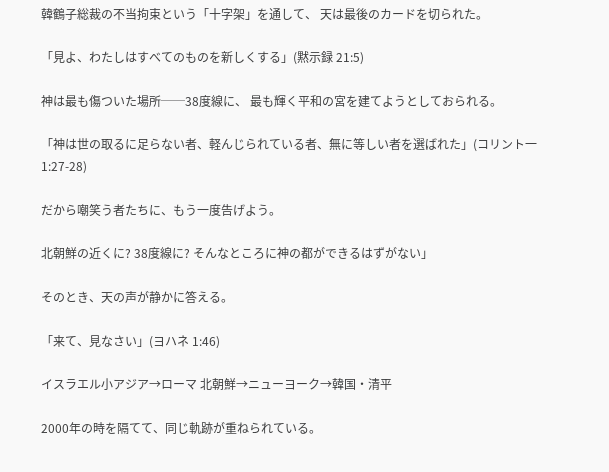韓鶴子総裁の不当拘束という「十字架」を通して、 天は最後のカードを切られた。

「見よ、わたしはすべてのものを新しくする」(黙示録 21:5)

神は最も傷ついた場所──38度線に、 最も輝く平和の宮を建てようとしておられる。

「神は世の取るに足らない者、軽んじられている者、無に等しい者を選ばれた」(コリント一 1:27-28)

だから嘲笑う者たちに、もう一度告げよう。

北朝鮮の近くに? 38度線に? そんなところに神の都ができるはずがない」

そのとき、天の声が静かに答える。

「来て、見なさい」(ヨハネ 1:46)

イスラエル小アジア→ローマ 北朝鮮→ニューヨーク→韓国・清平

2000年の時を隔てて、同じ軌跡が重ねられている。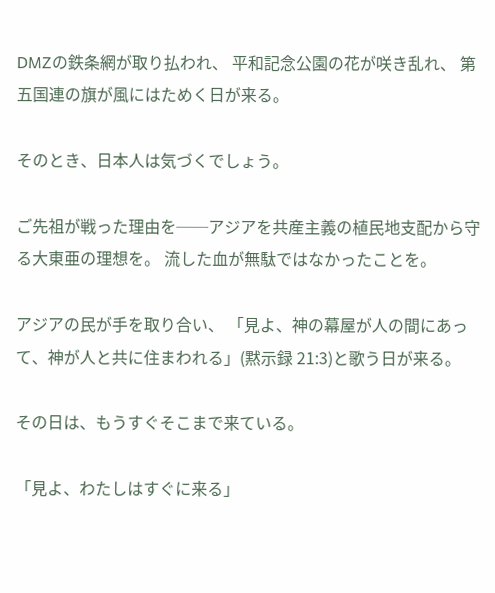DMZの鉄条網が取り払われ、 平和記念公園の花が咲き乱れ、 第五国連の旗が風にはためく日が来る。

そのとき、日本人は気づくでしょう。

ご先祖が戦った理由を──アジアを共産主義の植民地支配から守る大東亜の理想を。 流した血が無駄ではなかったことを。

アジアの民が手を取り合い、 「見よ、神の幕屋が人の間にあって、神が人と共に住まわれる」(黙示録 21:3)と歌う日が来る。

その日は、もうすぐそこまで来ている。

「見よ、わたしはすぐに来る」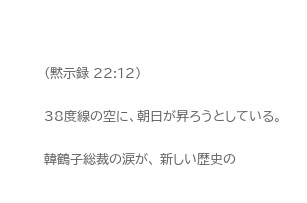(黙示録 22:12)

38度線の空に、朝日が昇ろうとしている。

韓鶴子総裁の涙が、 新しい歴史の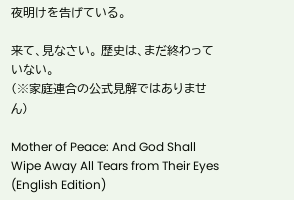夜明けを告げている。

来て、見なさい。 歴史は、まだ終わっていない。
(※家庭連合の公式見解ではありません)

Mother of Peace: And God Shall Wipe Away All Tears from Their Eyes (English Edition)